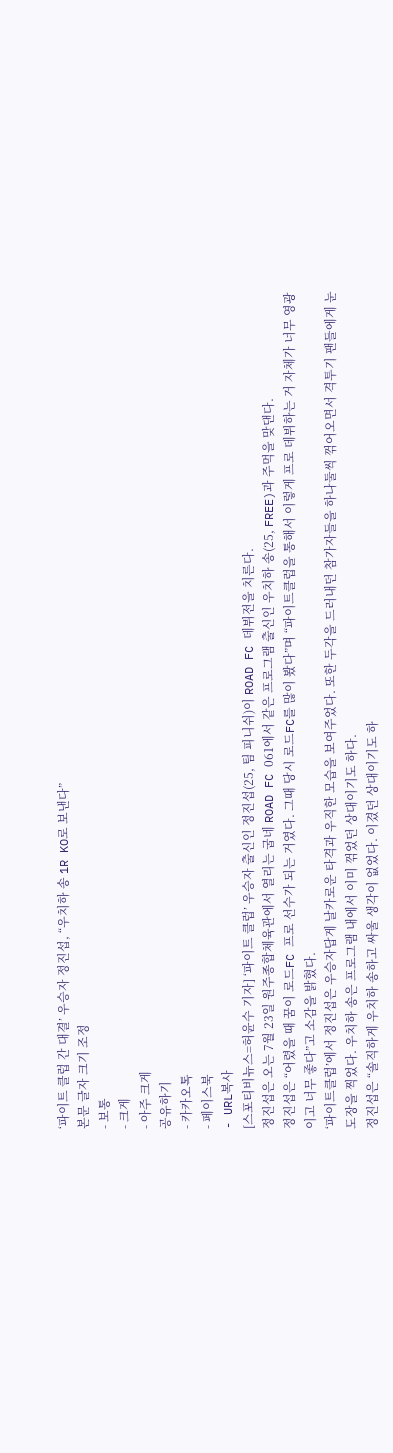‘파이트 클럽 간 대결’ 우승자 정진섭, “우치하 송 1R KO로 보낸다”
본문 글자 크기 조정
- 보통
- 크게
- 아주 크게
공유하기
- 카카오톡
- 페이스북
- URL복사
[스포티비뉴스=허윤수 기자] ‘파이트 클럽’ 우승자 출신인 정진섭(25, 팀 피니쉬)이 ROAD FC 데뷔전을 치른다.
정진섭은 오는 7월 23일 원주종합체육관에서 열리는 굽네 ROAD FC 061에서 같은 프로그램 출신인 우치하 송(25, FREE)과 주먹을 맞댄다.
정진섭은 “어렸을 때 꿈이 로드FC 프로 선수가 되는 거였다. 그때 당시 로드FC를 많이 봤다”며 “파이트클럽을 통해서 이렇게 프로 데뷔하는 거 자체가 너무 영광이고 너무 좋다”고 소감을 밝혔다.
‘파이트클럽’에서 정진섭은 우승자답게 날카로운 타격과 우직한 모습을 보여주었다. 또한 두각을 드러내던 참가자들을 하나둘씩 꺾어오면서 격투기 팬들에게 눈도장을 찍었다. 우치하 송은 프로그램 내에서 이미 꺾었던 상대이기도 하다.
정진섭은 “솔직하게 우치하 송하고 싸울 생각이 없었다. 이겼던 상대이기도 하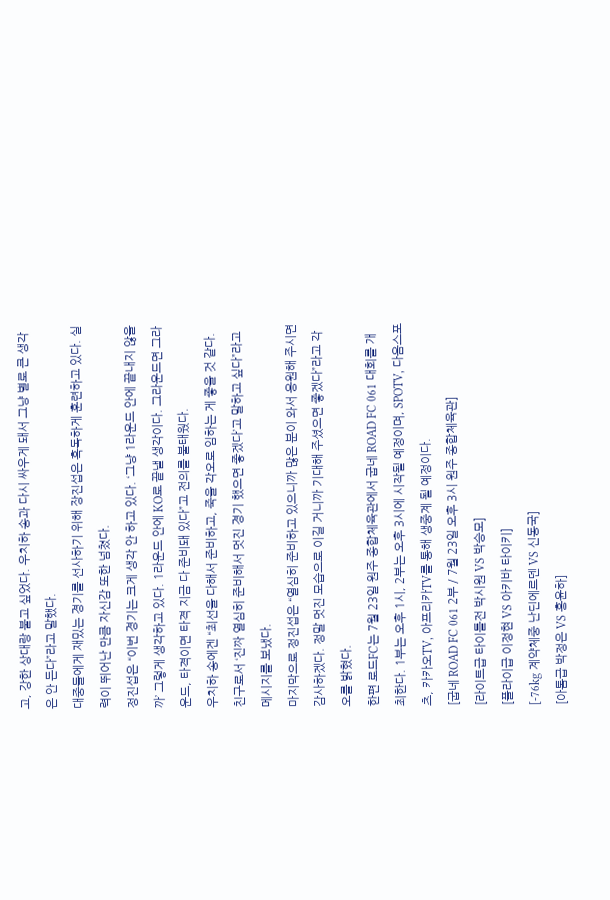고, 강한 상대랑 붙고 싶었다. 우치하 송과 다시 싸우게 돼서 그냥 별로 큰 생각은 안 든다”라고 말했다.
대중들에게 재밌는 경기를 선사하기 위해 장진섭은 혹독하게 훈련하고 있다. 실력이 뛰어난 만큼 자신감 또한 넘쳤다.
정진섭은 “이번 경기는 크게 생각 안 하고 있다. ‘그냥 1라운드 안에 끝내지 않을까’ 그렇게 생각하고 있다. 1라운드 안에 KO로 끝낼 생각이다. 그라운드면 그라운드, 타격이면 타격 지금 다 준비돼 있다”고 전의를 불태웠다.
우치하 송에겐 “최선을 다해서 준비하고, 죽을 각오로 임하는 게 좋을 것 같다. 친구로서 ‘진짜 열심히 준비해서 멋진 경기 했으면 좋겠다’고 말하고 싶다”라고 메시지를 보냈다.
마지막으로 정진섭은 “열심히 준비하고 있으니까 많은 분이 와서 응원해 주시면 감사하겠다. 정말 멋진 모습으로 이길 거니까 기대해 주셨으면 좋겠다”라고 각오를 밝혔다.
한편 로드FC는 7월 23일 원주 종합체육관에서 굽네 ROAD FC 061 대회를 개최한다. 1부는 오후 1시, 2부는 오후 3시에 시작될 예정이며, SPOTV, 다음스포츠, 카카오TV, 아프리카TV를 통해 생중계 될 예정이다.
[굽네 ROAD FC 061 2부 / 7월 23일 오후 3시 원주 종합체육관]
[라이트급 타이틀전 박시원 VS 박승모]
[플라이급 이정현 VS 아키바 타이키]
[-76kg 계약체중 난딘에르덴 VS 신동국]
[아톰급 박정은 VS 홍윤하]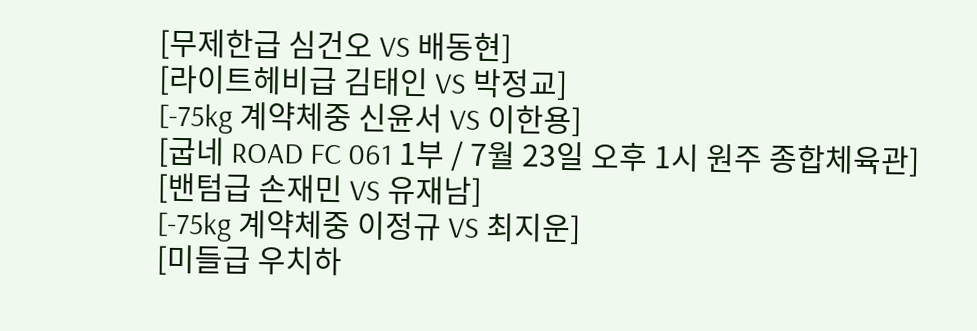[무제한급 심건오 VS 배동현]
[라이트헤비급 김태인 VS 박정교]
[-75kg 계약체중 신윤서 VS 이한용]
[굽네 ROAD FC 061 1부 / 7월 23일 오후 1시 원주 종합체육관]
[밴텀급 손재민 VS 유재남]
[-75kg 계약체중 이정규 VS 최지운]
[미들급 우치하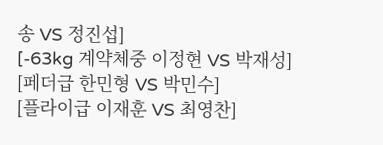송 VS 정진섭]
[-63kg 계약체중 이정현 VS 박재성]
[페더급 한민형 VS 박민수]
[플라이급 이재훈 VS 최영찬]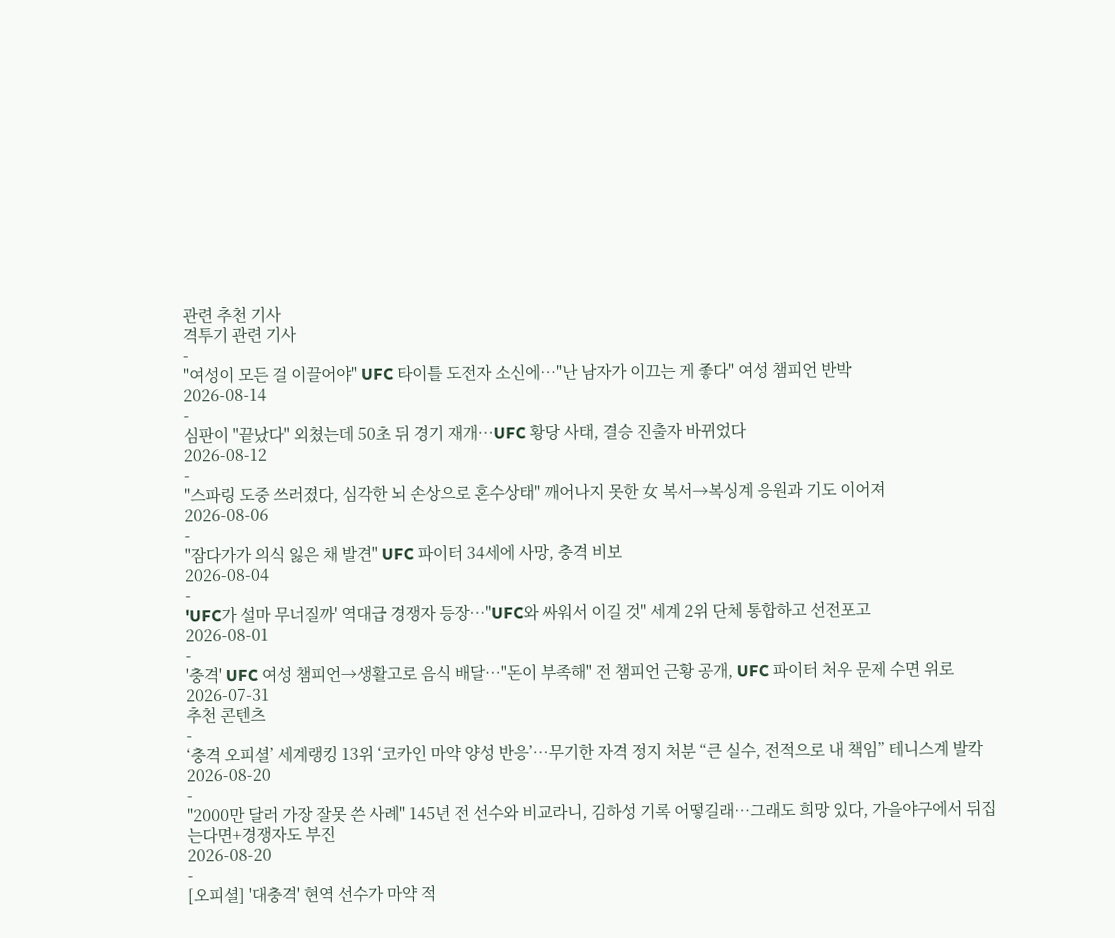관련 추천 기사
격투기 관련 기사
-
"여성이 모든 걸 이끌어야" UFC 타이틀 도전자 소신에…"난 남자가 이끄는 게 좋다" 여성 챔피언 반박
2026-08-14
-
심판이 "끝났다" 외쳤는데 50초 뒤 경기 재개…UFC 황당 사태, 결승 진출자 바뀌었다
2026-08-12
-
"스파링 도중 쓰러졌다, 심각한 뇌 손상으로 혼수상태" 깨어나지 못한 女 복서→복싱계 응원과 기도 이어져
2026-08-06
-
"잠다가가 의식 잃은 채 발견" UFC 파이터 34세에 사망, 충격 비보
2026-08-04
-
'UFC가 설마 무너질까' 역대급 경쟁자 등장…"UFC와 싸워서 이길 것" 세계 2위 단체 통합하고 선전포고
2026-08-01
-
'충격' UFC 여성 챔피언→생활고로 음식 배달…"돈이 부족해" 전 챔피언 근황 공개, UFC 파이터 처우 문제 수면 위로
2026-07-31
추천 콘텐츠
-
‘충격 오피셜’ 세계랭킹 13위 ‘코카인 마약 양성 반응’…무기한 자격 정지 처분 “큰 실수, 전적으로 내 책임” 테니스계 발칵
2026-08-20
-
"2000만 달러 가장 잘못 쓴 사례" 145년 전 선수와 비교라니, 김하성 기록 어떻길래…그래도 희망 있다, 가을야구에서 뒤집는다면+경쟁자도 부진
2026-08-20
-
[오피셜] '대충격' 현역 선수가 마약 적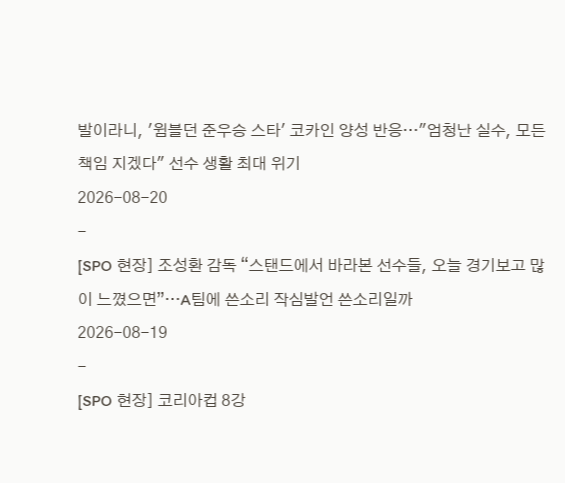발이라니, '윔블던 준우승 스타' 코카인 양성 반응…"엄청난 실수, 모든 책임 지겠다" 선수 생활 최대 위기
2026-08-20
-
[SPO 현장] 조성환 감독 “스탠드에서 바라본 선수들, 오늘 경기보고 많이 느꼈으면”…A팀에 쓴소리 작심발언 쓴소리일까
2026-08-19
-
[SPO 현장] 코리아컵 8강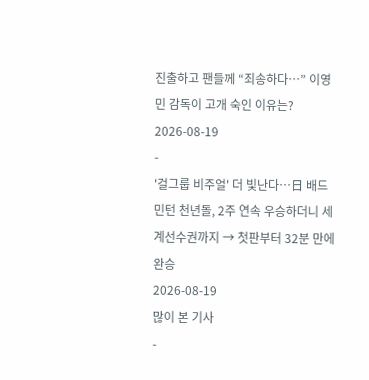진출하고 팬들께 “죄송하다…” 이영민 감독이 고개 숙인 이유는?
2026-08-19
-
'걸그룹 비주얼' 더 빛난다…日 배드민턴 천년돌, 2주 연속 우승하더니 세계선수권까지 → 첫판부터 32분 만에 완승
2026-08-19
많이 본 기사
-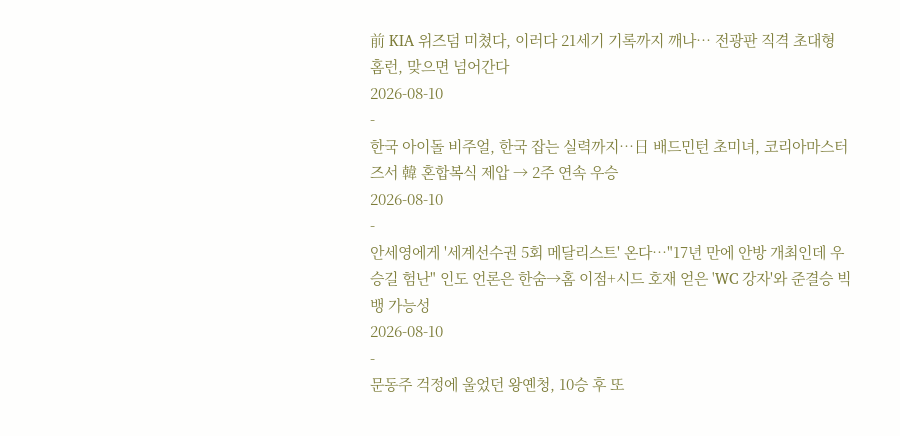前 KIA 위즈덤 미쳤다, 이러다 21세기 기록까지 깨나… 전광판 직격 초대형 홈런, 맞으면 넘어간다
2026-08-10
-
한국 아이돌 비주얼, 한국 잡는 실력까지…日 배드민턴 초미녀, 코리아마스터즈서 韓 혼합복식 제압 → 2주 연속 우승
2026-08-10
-
안세영에게 '세계선수권 5회 메달리스트' 온다…"17년 만에 안방 개최인데 우승길 험난" 인도 언론은 한숨→홈 이점+시드 호재 얻은 'WC 강자'와 준결승 빅뱅 가능성
2026-08-10
-
문동주 걱정에 울었던 왕옌청, 10승 후 또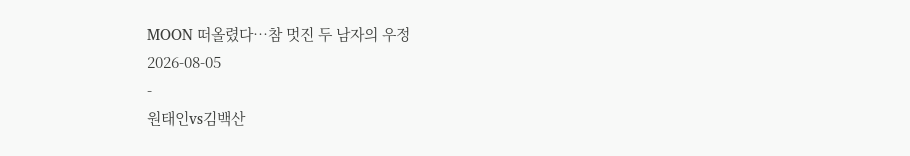MOON 떠올렸다…참 멋진 두 남자의 우정
2026-08-05
-
원태인vs김백산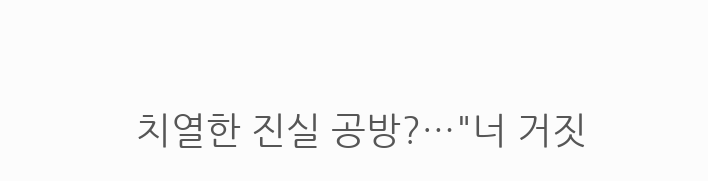치열한 진실 공방?…"너 거짓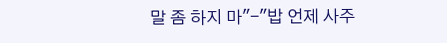말 좀 하지 마"-"밥 언제 사주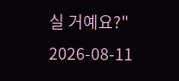실 거예요?"
2026-08-11